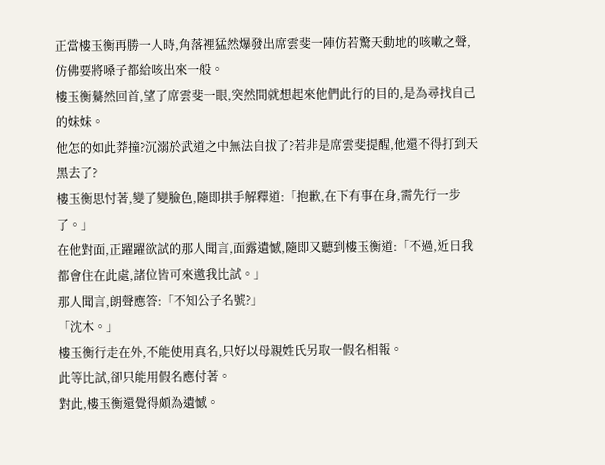正當樓玉衡再勝一人時,角落裡猛然爆發出席雲斐一陣仿若驚天動地的咳嗽之聲,仿佛要將嗓子都給咳出來一般。
樓玉衡驀然回首,望了席雲斐一眼,突然間就想起來他們此行的目的,是為尋找自己的妹妹。
他怎的如此莽撞?沉溺於武道之中無法自拔了?若非是席雲斐提醒,他還不得打到天黑去了?
樓玉衡思忖著,變了變臉色,隨即拱手解釋道:「抱歉,在下有事在身,需先行一步了。」
在他對面,正躍躍欲試的那人聞言,面露遺憾,隨即又聽到樓玉衡道:「不過,近日我都會住在此處,諸位皆可來邀我比試。」
那人聞言,朗聲應答:「不知公子名號?」
「沈木。」
樓玉衡行走在外,不能使用真名,只好以母親姓氏另取一假名相報。
此等比試,卻只能用假名應付著。
對此,樓玉衡還覺得頗為遺憾。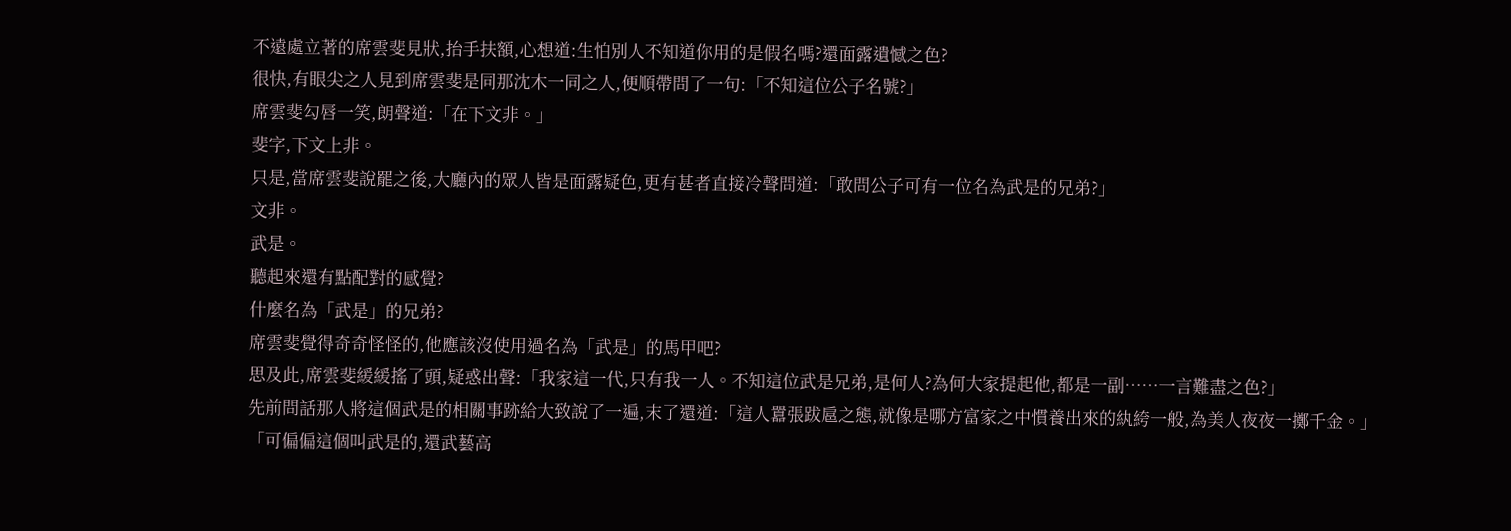不遠處立著的席雲斐見狀,抬手扶額,心想道:生怕別人不知道你用的是假名嗎?還面露遺憾之色?
很快,有眼尖之人見到席雲斐是同那沈木一同之人,便順帶問了一句:「不知這位公子名號?」
席雲斐勾唇一笑,朗聲道:「在下文非。」
斐字,下文上非。
只是,當席雲斐說罷之後,大廳內的眾人皆是面露疑色,更有甚者直接冷聲問道:「敢問公子可有一位名為武是的兄弟?」
文非。
武是。
聽起來還有點配對的感覺?
什麼名為「武是」的兄弟?
席雲斐覺得奇奇怪怪的,他應該沒使用過名為「武是」的馬甲吧?
思及此,席雲斐緩緩搖了頭,疑惑出聲:「我家這一代,只有我一人。不知這位武是兄弟,是何人?為何大家提起他,都是一副……一言難盡之色?」
先前問話那人將這個武是的相關事跡給大致說了一遍,末了還道:「這人囂張跋扈之態,就像是哪方富家之中慣養出來的紈絝一般,為美人夜夜一擲千金。」
「可偏偏這個叫武是的,還武藝高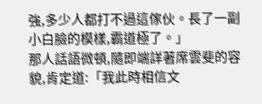強,多少人都打不過這傢伙。長了一副小白臉的模樣,霸道極了。」
那人話語微頓,隨即端詳著席雲斐的容貌,肯定道:「我此時相信文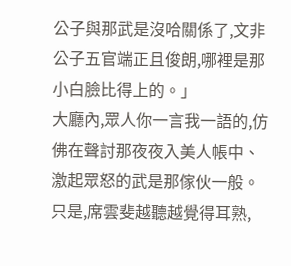公子與那武是沒哈關係了,文非公子五官端正且俊朗,哪裡是那小白臉比得上的。」
大廳內,眾人你一言我一語的,仿佛在聲討那夜夜入美人帳中、激起眾怒的武是那傢伙一般。
只是,席雲斐越聽越覺得耳熟,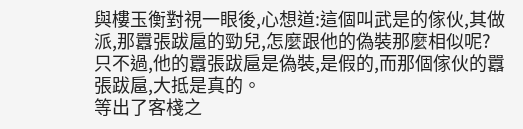與樓玉衡對視一眼後,心想道:這個叫武是的傢伙,其做派,那囂張跋扈的勁兒,怎麼跟他的偽裝那麼相似呢?
只不過,他的囂張跋扈是偽裝,是假的,而那個傢伙的囂張跋扈,大抵是真的。
等出了客棧之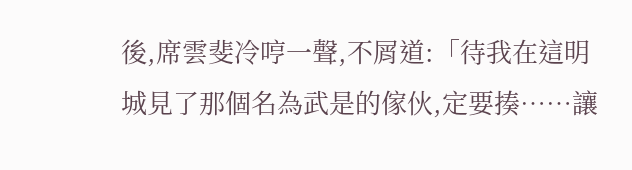後,席雲斐冷哼一聲,不屑道:「待我在這明城見了那個名為武是的傢伙,定要揍……讓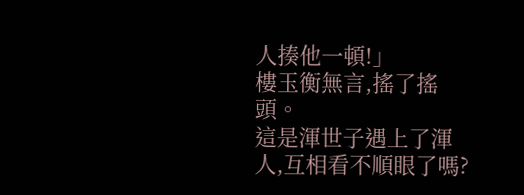人揍他一頓!」
樓玉衡無言,搖了搖頭。
這是渾世子遇上了渾人,互相看不順眼了嗎?